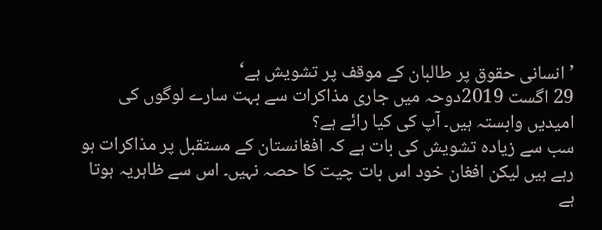’انسانی حقوق پر طالبان کے موقف پر تشویش ہے‘
29 اگست 2019دوحہ میں جاری مذاکرات سے بہت سارے لوگوں کی امیدیں وابستہ ہیں۔ آپ کی کیا رائے ہے؟
سب سے زیادہ تشویش کی بات ہے کہ افغانستان کے مستقبل پر مذاکرات ہو رہے ہیں لیکن افغان خود اس بات چیت کا حصہ نہیں۔ اس سے ظاہریہ ہوتا ہے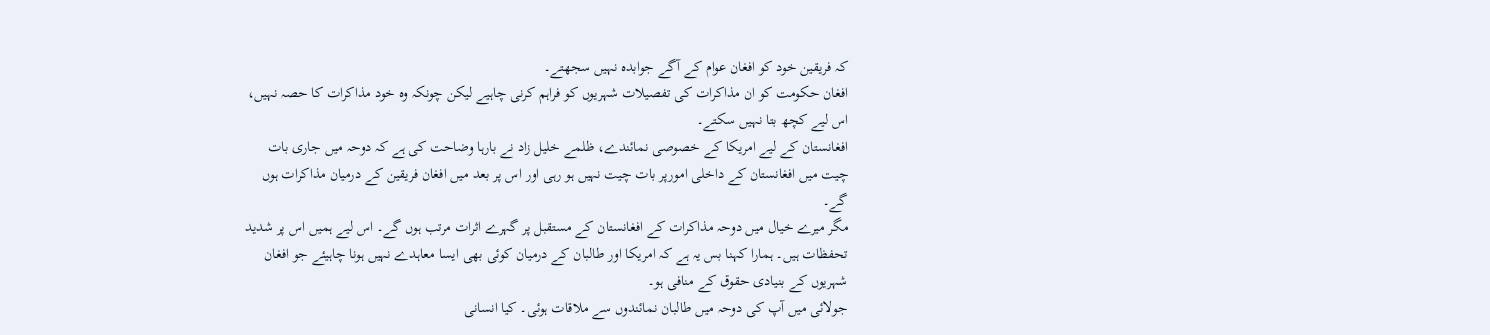کہ فریقین خود کو افغان عوام کے آگے جوابدہ نہیں سجھتے۔
افغان حکومت کو ان مذاکرات کی تفصیلات شہریوں کو فراہم کرنی چاہیے لیکن چونکہ وہ خود مذاکرات کا حصہ نہیں، اس لیے کچھ بتا نہیں سکتے۔
افغانستان کے لیے امریکا کے خصوصی نمائندے، ظلمے خلیل زاد نے بارہا وضاحت کی ہے کہ دوحہ میں جاری بات چیت میں افغانستان کے داخلی امورپر بات چیت نہیں ہو رہی اور اس پر بعد میں افغان فریقین کے درمیان مذاکرات ہوں گے۔
مگر میرے خیال میں دوحہ مذاکرات کے افغانستان کے مستقبل پر گہرے اثرات مرتب ہوں گے۔ اس لیے ہمیں اس پر شدید تحفظات ہیں۔ ہمارا کہنا بس یہ ہے کہ امریکا اور طالبان کے درمیان کوئی بھی ایسا معاہدے نہیں ہونا چاہیئے جو افغان شہریوں کے بنیادی حقوق کے منافی ہو۔
جولائی میں آپ کی دوحہ میں طالبان نمائندوں سے ملاقات ہوئی۔ کیا انسانی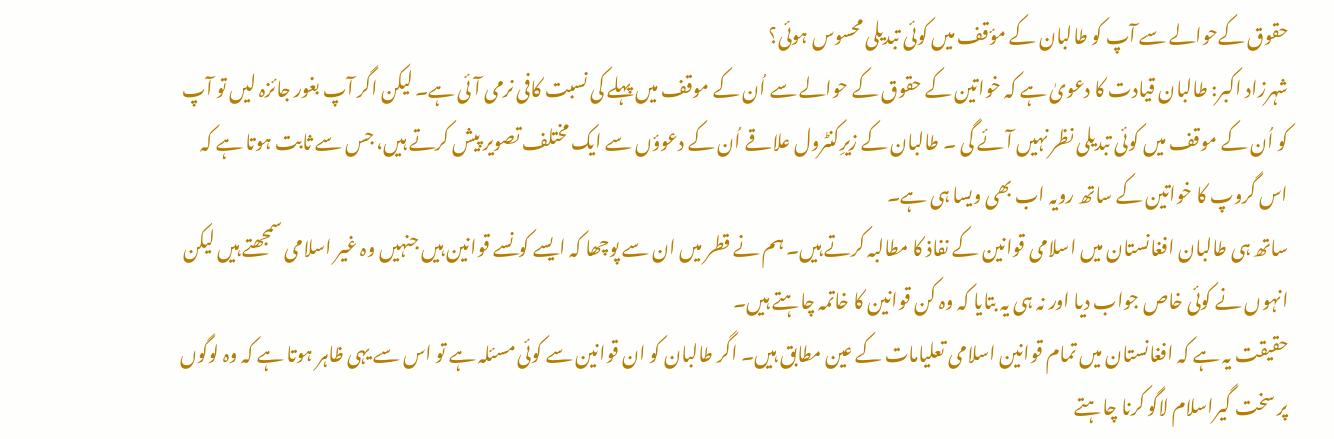حقوق کےحوالے سے آپ کو طالبان کے مؤقف میں کوئی تبدیلی محسوس ہوئی؟
شہرزاد اکبر: طالبان قیادت کا دعویٰ ہے کہ خواتین کے حقوق کے حوالے سے اُن کے موقف میں پہلے کی نسبت کافی نرمی آئی ہے۔ لیکن اگر آپ بغور جائزہ لیں تو آپ کو اُن کے موقف میں کوئی تبدیلی نظر نہیں آئے گی ۔ طالبان کے زیرِکنٹرول علاقے اُن کے دعوؤں سے ایک مختلف تصویر پیش کرتے ہیں، جس سے ثابت ہوتا ہے کہ اس گروپ کا خواتین کے ساتھ رویہ اب بھی ویسا ہی ہے۔
ساتھ ہی طالبان افغانستان میں اسلامی قوانین کے نفاذ کا مطالبہ کرتے ہیں۔ ہم نے قطر میں ان سے پوچھا کہ ایسے کونسے قوانین ہیں جنہیں وہ غیر اسلامی سمجھتے ہیں لیکن انہوں نے کوئی خاص جواب دیا اور نہ ہی یہ بتایا کہ وہ کن قوانین کا خاتمہ چاہتے ہیں۔
حقیقت یہ ہے کہ افغانستان میں تمام قوانین اسلامی تعلیامات کے عین مطابق ہیں۔ اگر طالبان کو ان قوانین سے کوئی مسئلہ ہے تو اس سے یہی ظاہر ہوتا ہے کہ وہ لوگوں پر سخت گیراسلام لاگو کرنا چاہتے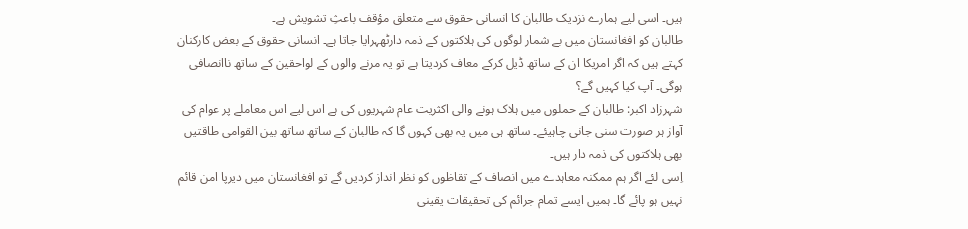ہیں۔ اسی لیے ہمارے نزدیک طالبان کا انسانی حقوق سے متعلق مؤقف باعثِ تشویش ہے۔
طالبان کو افغانستان میں بے شمار لوگوں کی ہلاکتوں کے ذمہ دارٹھہرایا جاتا ہے۔ انسانی حقوق کے بعض کارکنان کہتے ہیں کہ اگر امریکا ان کے ساتھ ڈیل کرکے معاف کردیتا ہے تو یہ مرنے والوں کے لواحقین کے ساتھ ناانصافی ہوگی۔ آپ کیا کہیں گے؟
شہرزاد اکبر: طالبان کے حملوں میں ہلاک ہونے والی اکثریت عام شہریوں کی ہے اس لیے اس معاملے پر عوام کی آواز ہر صورت سنی جانی چاہیئے۔ ساتھ ہی میں یہ بھی کہوں گا کہ طالبان کے ساتھ ساتھ بین القوامی طاقتیں بھی ہلاکتوں کی ذمہ دار ہیں۔
اِسی لئے اگر ہم ممکنہ معاہدے میں انصاف کے تقاظوں کو نظر انداز کردیں گے تو افغانستان میں دیرپا امن قائم نہیں ہو پائے گا۔ ہمیں ایسے تمام جرائم کی تحقیقات یقینی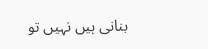بنانی ہیں نہیں تو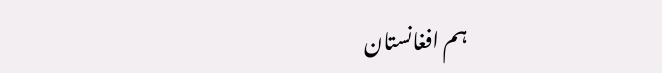ہم افغانستان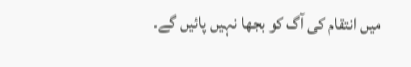میں انتقام کی آگ کو بجھا نہیں پائیں گے۔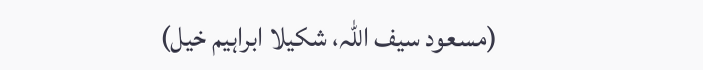(مسعود سیف اللہ، شکیلا ابراہیم خیل)